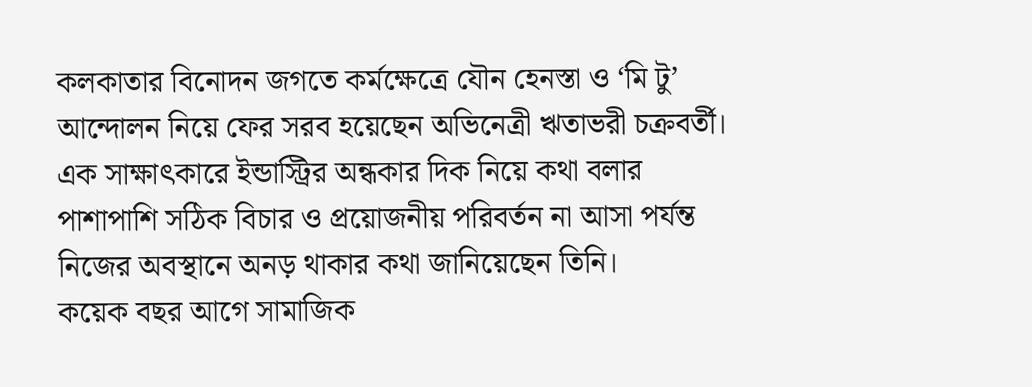কলকাতার বিনোদন জগতে কর্মক্ষেত্রে যৌন হেনস্তা ও ‘মি টু’ আন্দোলন নিয়ে ফের সরব হয়েছেন অভিনেত্রী ঋতাভরী চক্রবর্তী। এক সাক্ষাৎকারে ইন্ডাস্ট্রির অন্ধকার দিক নিয়ে কথা বলার পাশাপাশি সঠিক বিচার ও প্রয়োজনীয় পরিবর্তন না আসা পর্যন্ত নিজের অবস্থানে অনড় থাকার কথা জানিয়েছেন তিনি।
কয়েক বছর আগে সামাজিক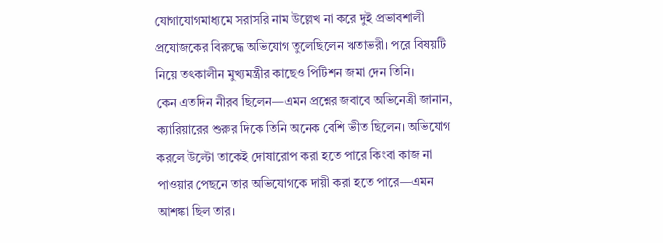যোগাযোগমাধ্যমে সরাসরি নাম উল্লেখ না করে দুই প্রভাবশালী প্রযোজকের বিরুদ্ধে অভিযোগ তুলেছিলেন ঋতাভরী। পরে বিষয়টি নিয়ে তৎকালীন মুখ্যমন্ত্রীর কাছেও পিটিশন জমা দেন তিনি।
কেন এতদিন নীরব ছিলেন—এমন প্রশ্নের জবাবে অভিনেত্রী জানান, ক্যারিয়ারের শুরুর দিকে তিনি অনেক বেশি ভীত ছিলেন। অভিযোগ করলে উল্টো তাকেই দোষারোপ করা হতে পারে কিংবা কাজ না পাওয়ার পেছনে তার অভিযোগকে দায়ী করা হতে পারে—এমন আশঙ্কা ছিল তার।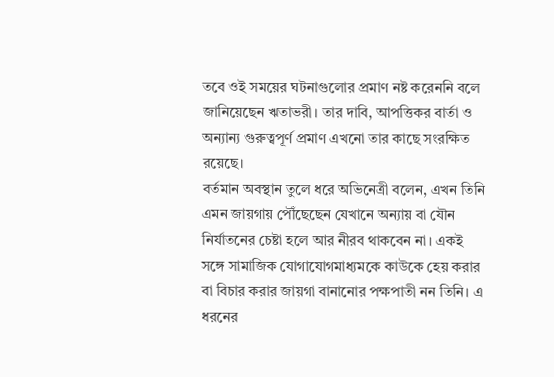তবে ওই সময়ের ঘটনাগুলোর প্রমাণ নষ্ট করেননি বলে জানিয়েছেন ঋতাভরী। তার দাবি, আপত্তিকর বার্তা ও অন্যান্য গুরুত্বপূর্ণ প্রমাণ এখনো তার কাছে সংরক্ষিত রয়েছে।
বর্তমান অবস্থান তুলে ধরে অভিনেত্রী বলেন, এখন তিনি এমন জায়গায় পৌঁছেছেন যেখানে অন্যায় বা যৌন নির্যাতনের চেষ্টা হলে আর নীরব থাকবেন না। একই সঙ্গে সামাজিক যোগাযোগমাধ্যমকে কাউকে হেয় করার বা বিচার করার জায়গা বানানোর পক্ষপাতী নন তিনি। এ ধরনের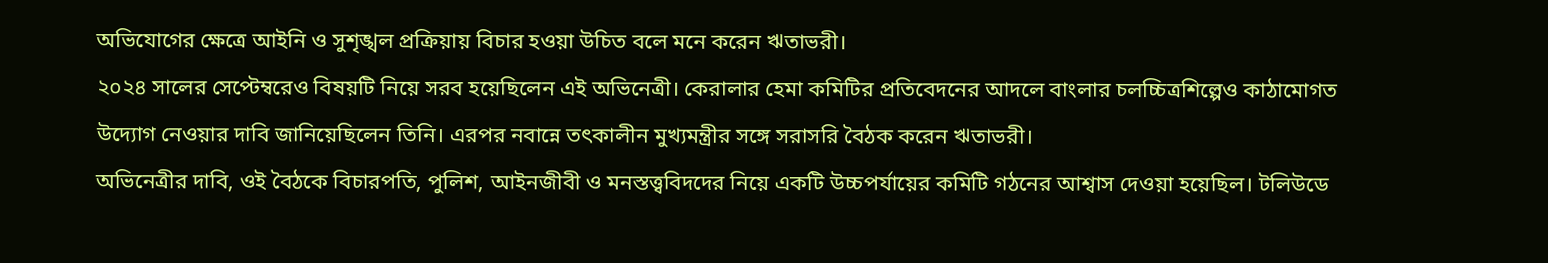অভিযোগের ক্ষেত্রে আইনি ও সুশৃঙ্খল প্রক্রিয়ায় বিচার হওয়া উচিত বলে মনে করেন ঋতাভরী।
২০২৪ সালের সেপ্টেম্বরেও বিষয়টি নিয়ে সরব হয়েছিলেন এই অভিনেত্রী। কেরালার হেমা কমিটির প্রতিবেদনের আদলে বাংলার চলচ্চিত্রশিল্পেও কাঠামোগত উদ্যোগ নেওয়ার দাবি জানিয়েছিলেন তিনি। এরপর নবান্নে তৎকালীন মুখ্যমন্ত্রীর সঙ্গে সরাসরি বৈঠক করেন ঋতাভরী।
অভিনেত্রীর দাবি, ওই বৈঠকে বিচারপতি, পুলিশ, আইনজীবী ও মনস্তত্ত্ববিদদের নিয়ে একটি উচ্চপর্যায়ের কমিটি গঠনের আশ্বাস দেওয়া হয়েছিল। টলিউডে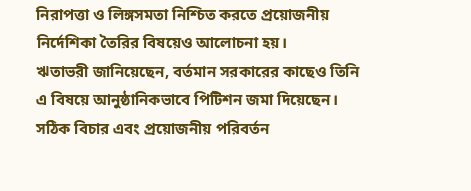নিরাপত্তা ও লিঙ্গসমতা নিশ্চিত করতে প্রয়োজনীয় নির্দেশিকা তৈরির বিষয়েও আলোচনা হয়।
ঋতাভরী জানিয়েছেন, বর্তমান সরকারের কাছেও তিনি এ বিষয়ে আনুষ্ঠানিকভাবে পিটিশন জমা দিয়েছেন। সঠিক বিচার এবং প্রয়োজনীয় পরিবর্তন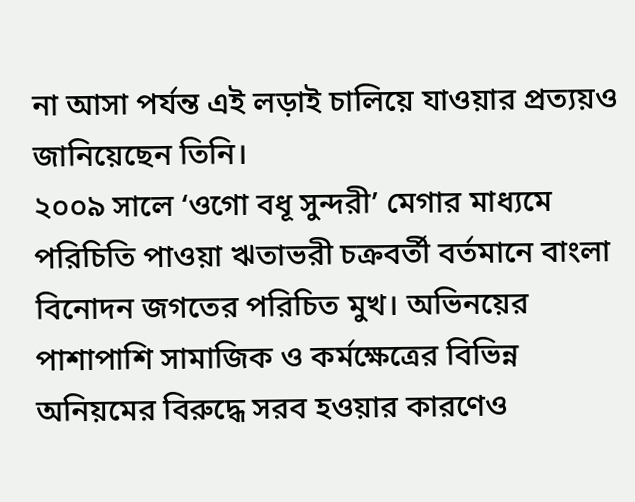না আসা পর্যন্ত এই লড়াই চালিয়ে যাওয়ার প্রত্যয়ও জানিয়েছেন তিনি।
২০০৯ সালে ‘ওগো বধূ সুন্দরী’ মেগার মাধ্যমে পরিচিতি পাওয়া ঋতাভরী চক্রবর্তী বর্তমানে বাংলা বিনোদন জগতের পরিচিত মুখ। অভিনয়ের পাশাপাশি সামাজিক ও কর্মক্ষেত্রের বিভিন্ন অনিয়মের বিরুদ্ধে সরব হওয়ার কারণেও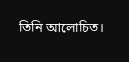তিনি আলোচিত।